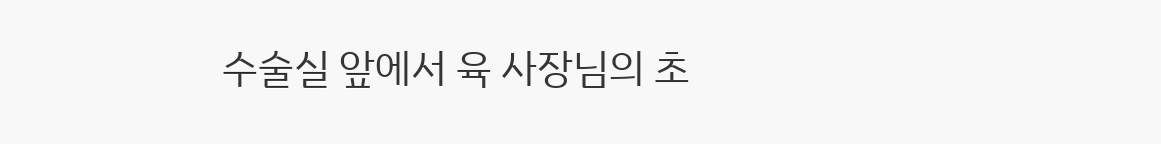수술실 앞에서 육 사장님의 초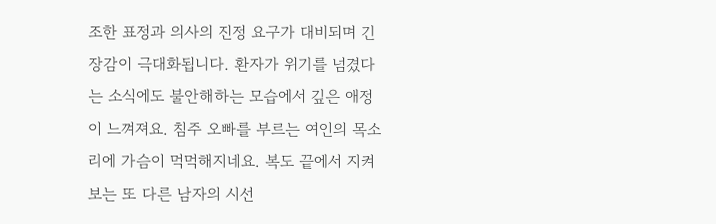조한 표정과 의사의 진정 요구가 대비되며 긴장감이 극대화됩니다. 환자가 위기를 넘겼다는 소식에도 불안해하는 모습에서 깊은 애정이 느껴져요. 침주 오빠를 부르는 여인의 목소리에 가슴이 먹먹해지네요. 복도 끝에서 지켜보는 또 다른 남자의 시선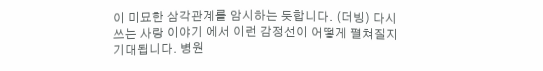이 미묘한 삼각관계를 암시하는 듯합니다. (더빙) 다시 쓰는 사랑 이야기 에서 이런 감정선이 어떻게 펼쳐질지 기대됩니다. 병원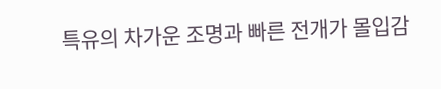특유의 차가운 조명과 빠른 전개가 몰입감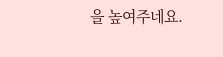을 높여주네요.